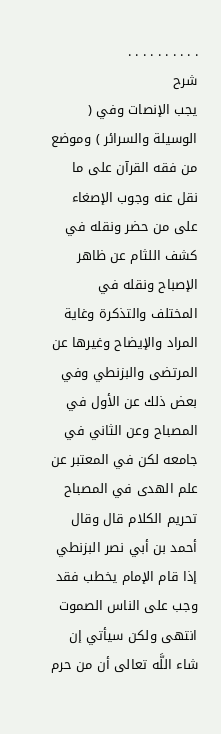. . . . . . . . . .
شرح
يجب الإنصات وفي ( الوسيلة والسرائر ) وموضع من فقه القرآن على ما نقل عنه وجوب الإصغاء على من حضر ونقله في كشف اللثام عن ظاهر الإصباح ونقله في المختلف والتذكرة وغاية المراد والإيضاح وغيرها عن المرتضى والبزنطي وفي بعض ذلك عن الأول في المصباح وعن الثاني في جامعه لكن في المعتبر عن علم الهدى في المصباح تحريم الكلام قال وقال أحمد بن أبي نصر البزنطي إذا قام الإمام يخطب فقد وجب على الناس الصموت انتهى ولكن سيأتي إن شاء اللَّه تعالى أن من حرم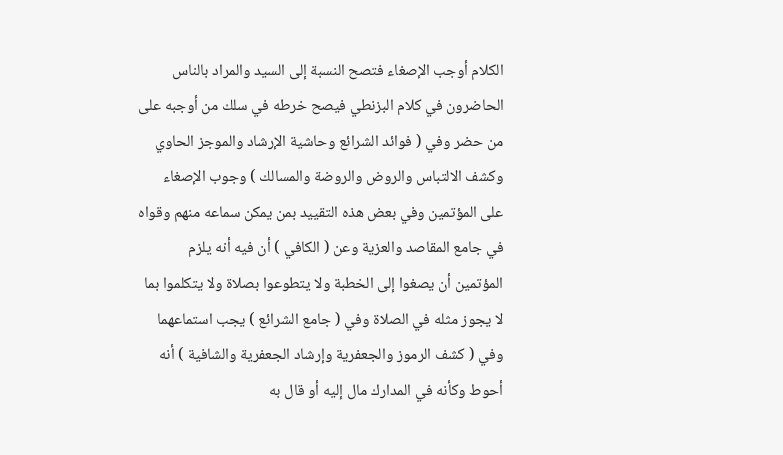الكلام أوجب الإصغاء فتصح النسبة إلى السيد والمراد بالناس الحاضرون في كلام البزنطي فيصح خرطه في سلك من أوجبه على من حضر وفي ( فوائد الشرائع وحاشية الإرشاد والموجز الحاوي وكشف الالتباس والروض والروضة والمسالك ) وجوب الإصغاء على المؤتمين وفي بعض هذه التقييد بمن يمكن سماعه منهم وقواه في جامع المقاصد والعزية وعن ( الكافي ) أن فيه أنه يلزم المؤتمين أن يصغوا إلى الخطبة ولا يتطوعوا بصلاة ولا يتكلموا بما لا يجوز مثله في الصلاة وفي ( جامع الشرائع ) يجب استماعهما وفي ( كشف الرموز والجعفرية وإرشاد الجعفرية والشافية ) أنه أحوط وكأنه في المدارك مال إليه أو قال به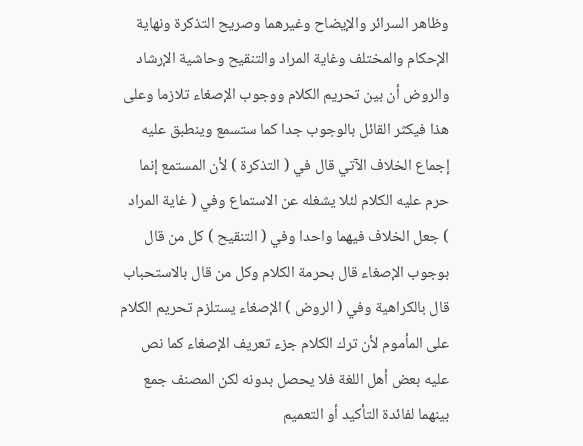وظاهر السرائر والإيضاح وغيرهما وصريح التذكرة ونهاية الإحكام والمختلف وغاية المراد والتنقيح وحاشية الإرشاد والروض أن بين تحريم الكلام ووجوب الإصغاء تلازما وعلى هذا فيكثر القائل بالوجوب جدا كما ستسمع وينطبق عليه إجماع الخلاف الآتي قال في ( التذكرة ) لأن المستمع إنما حرم عليه الكلام لئلا يشغله عن الاستماع وفي ( غاية المراد ) جعل الخلاف فيهما واحدا وفي ( التنقيح ) كل من قال بوجوب الإصغاء قال بحرمة الكلام وكل من قال بالاستحباب قال بالكراهية وفي ( الروض ) الإصغاء يستلزم تحريم الكلام على المأموم لأن ترك الكلام جزء تعريف الإصغاء كما نص عليه بعض أهل اللغة فلا يحصل بدونه لكن المصنف جمع بينهما لفائدة التأكيد أو التعميم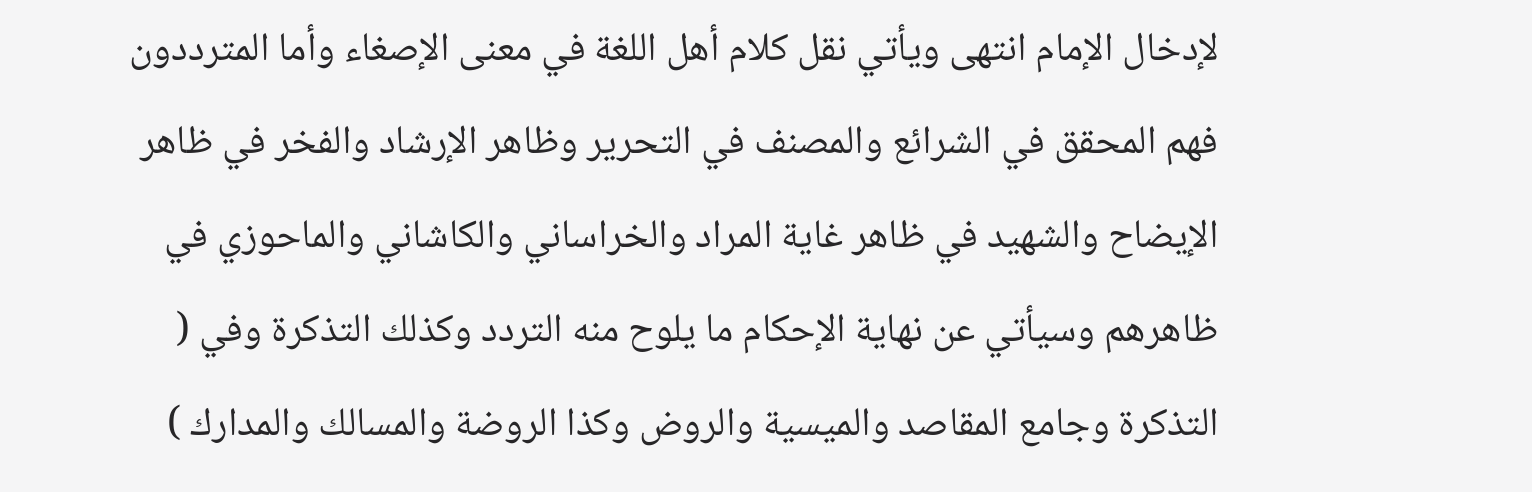لإدخال الإمام انتهى ويأتي نقل كلام أهل اللغة في معنى الإصغاء وأما المترددون فهم المحقق في الشرائع والمصنف في التحرير وظاهر الإرشاد والفخر في ظاهر الإيضاح والشهيد في ظاهر غاية المراد والخراساني والكاشاني والماحوزي في ظاهرهم وسيأتي عن نهاية الإحكام ما يلوح منه التردد وكذلك التذكرة وفي ( التذكرة وجامع المقاصد والميسية والروض وكذا الروضة والمسالك والمدارك )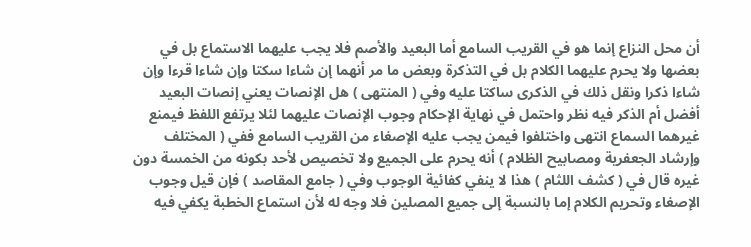أن محل النزاع إنما هو في القريب السامع أما البعيد والأصم فلا يجب عليهما الاستماع بل في بعضها ولا يحرم عليهما الكلام بل في التذكرة وبعض ما مر أنهما إن شاءا سكتا وإن شاءا قرءا وإن شاءا ذكرا ونقل ذلك في الذكرى ساكتا عليه وفي ( المنتهى ) هل الإنصات يعني إنصات البعيد أفضل أم الذكر فيه نظر واحتمل في نهاية الإحكام وجوب الإنصات عليهما لئلا يرتفع اللفظ فيمنع غيرهما السماع انتهى واختلفوا فيمن يجب عليه الإصغاء من القريب السامع ففي ( المختلف وإرشاد الجعفرية ومصابيح الظلام ) أنه يحرم على الجميع ولا تخصيص لأحد بكونه من الخمسة دون غيره قال في ( كشف اللثام ) هذا لا ينفي كفائية الوجوب وفي ( جامع المقاصد ) فإن قيل وجوب الإصغاء وتحريم الكلام إما بالنسبة إلى جميع المصلين فلا وجه له لأن استماع الخطبة يكفي فيه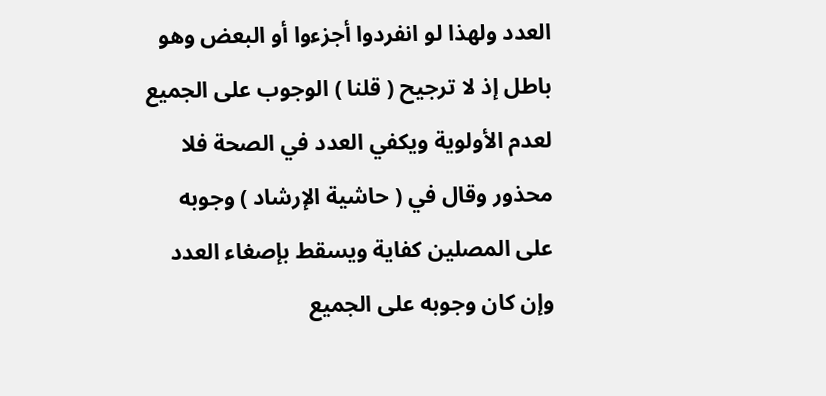العدد ولهذا لو انفردوا أجزءوا أو البعض وهو باطل إذ لا ترجيح ( قلنا ) الوجوب على الجميع لعدم الأولوية ويكفي العدد في الصحة فلا محذور وقال في ( حاشية الإرشاد ) وجوبه على المصلين كفاية ويسقط بإصغاء العدد وإن كان وجوبه على الجميع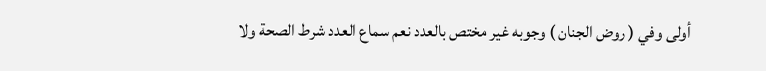أولى وفي ( روض الجنان ) وجوبه غير مختص بالعدد نعم سماع العدد شرط الصحة ولا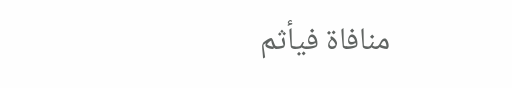منافاة فيأثم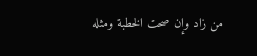من زاد وإن صحت الخطبة ومثله